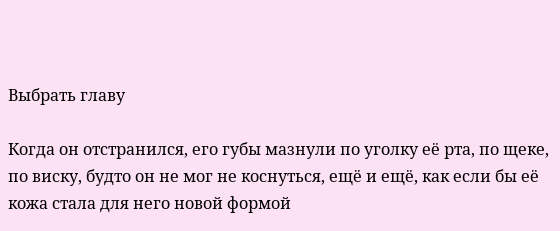Выбрать главу

Когда он отстранился, его губы мазнули по уголку её рта, по щеке, по виску, будто он не мог не коснуться, ещё и ещё, как если бы её кожа стала для него новой формой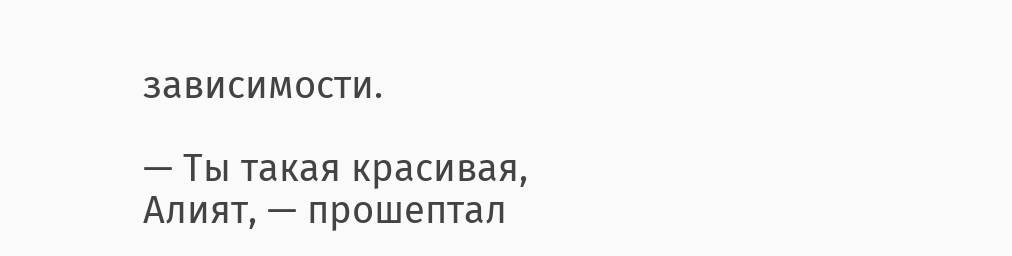зависимости.

— Ты такая красивая, Алият, — прошептал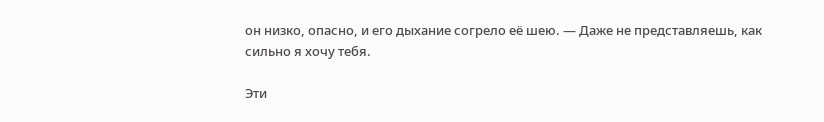он низко, опасно, и его дыхание согрело её шею. — Даже не представляешь, как сильно я хочу тебя.

Эти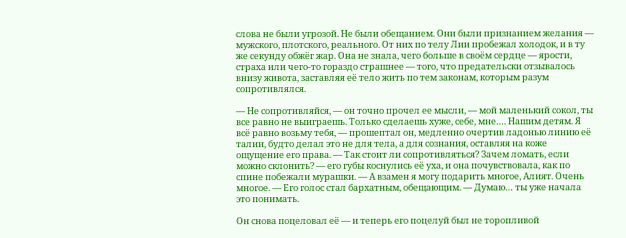слова не были угрозой. Не были обещанием. Они были признанием желания — мужского, плотского, реального. От них по телу Лии пробежал холодок, и в ту же секунду обжёг жар. Она не знала, чего больше в своём сердце — ярости, страха или чего-то гораздо страшнее — того, что предательски отзывалось внизу живота, заставляя её тело жить по тем законам, которым разум сопротивлялся.

— Не сопротивляйся, — он точно прочел ее мысли, — мой маленький сокол, ты все равно не выиграешь. Только сделаешь хуже, себе, мне…. Нашим детям. Я всё равно возьму тебя, — прошептал он, медленно очертив ладонью линию её талии, будто делал это не для тела, а для сознания, оставляя на коже ощущение его права. — Так стоит ли сопротивляться? Зачем ломать, если можно склонить? — его губы коснулись её уха, и она почувствовала, как по спине побежали мурашки. — А взамен я могу подарить многое, Алият. Очень многое. — Его голос стал бархатным, обещающим. — Думаю… ты уже начала это понимать.

Он снова поцеловал её — и теперь его поцелуй был не торопливой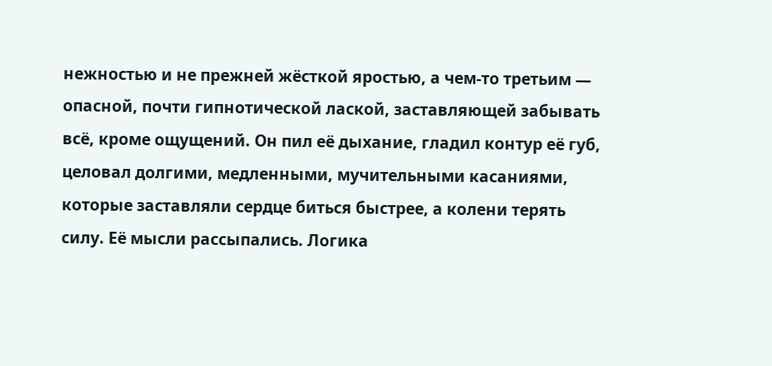нежностью и не прежней жёсткой яростью, а чем-то третьим — опасной, почти гипнотической лаской, заставляющей забывать всё, кроме ощущений. Он пил её дыхание, гладил контур её губ, целовал долгими, медленными, мучительными касаниями, которые заставляли сердце биться быстрее, а колени терять силу. Её мысли рассыпались. Логика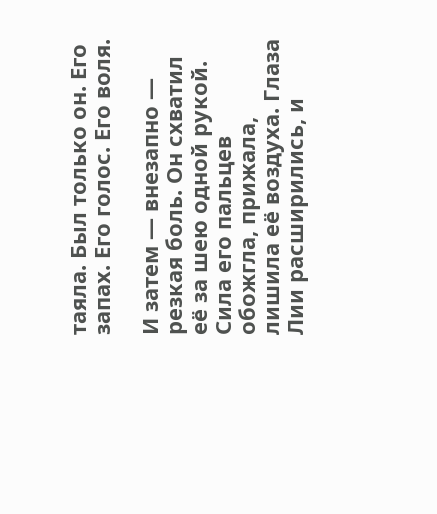таяла. Был только он. Его запах. Его голос. Его воля.

И затем — внезапно — резкая боль. Он схватил её за шею одной рукой. Сила его пальцев обожгла, прижала, лишила её воздуха. Глаза Лии расширились, и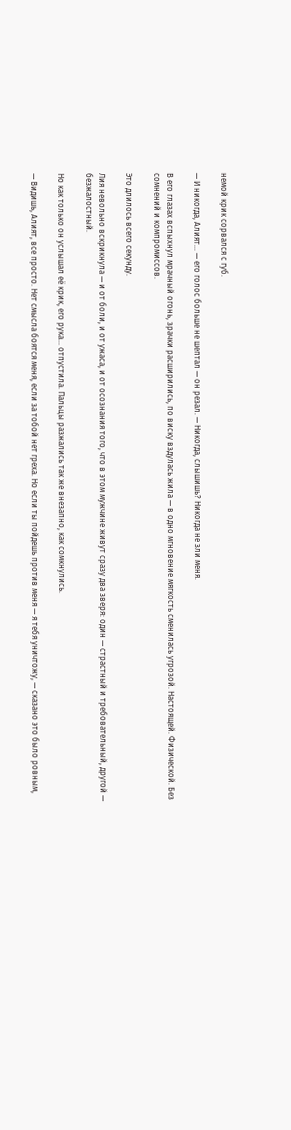немой крик сорвался с губ.

— И никогда, Алият… — его голос больше не шептал — он резал. — Никогда, слышишь? Никогда не зли меня.

В его глазах вспыхнул мрачный огонь, зрачки расширились, по виску вздулась жила — в одно мгновение мягкость сменилась угрозой. Настоящей. Физической. Без сомнений и компромиссов.

Это длилось всего секунду.

Лия невольно вскрикнула — и от боли, и от ужаса, и от осознания того, что в этом мужчине живут сразу два зверя: один — страстный и требовательный, другой — безжалостный.

Но как только он услышал её крик, его рука… отпустила. Пальцы разжались так же внезапно, как сомкнулись.

— Видишь, Алият, все просто. Нет смысла боятся меня, если за тобой нет греха. Но если ты пойдешь против меня — я тебя уничтожу, — сказано это было ровным,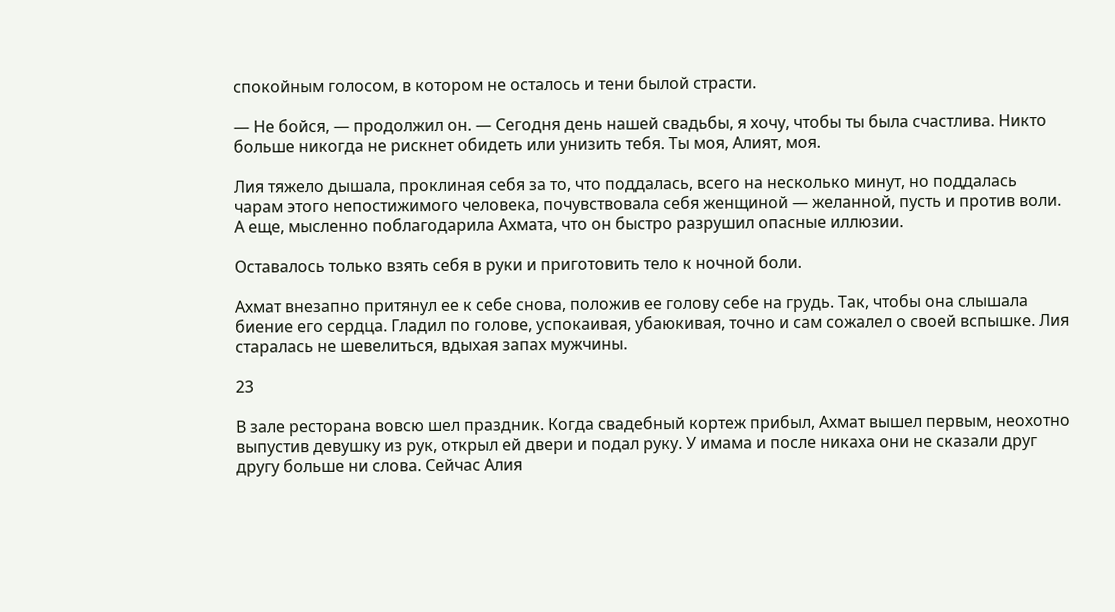спокойным голосом, в котором не осталось и тени былой страсти.

— Не бойся, — продолжил он. — Сегодня день нашей свадьбы, я хочу, чтобы ты была счастлива. Никто больше никогда не рискнет обидеть или унизить тебя. Ты моя, Алият, моя.

Лия тяжело дышала, проклиная себя за то, что поддалась, всего на несколько минут, но поддалась чарам этого непостижимого человека, почувствовала себя женщиной — желанной, пусть и против воли. А еще, мысленно поблагодарила Ахмата, что он быстро разрушил опасные иллюзии.

Оставалось только взять себя в руки и приготовить тело к ночной боли.

Ахмат внезапно притянул ее к себе снова, положив ее голову себе на грудь. Так, чтобы она слышала биение его сердца. Гладил по голове, успокаивая, убаюкивая, точно и сам сожалел о своей вспышке. Лия старалась не шевелиться, вдыхая запах мужчины.

23

В зале ресторана вовсю шел праздник. Когда свадебный кортеж прибыл, Ахмат вышел первым, неохотно выпустив девушку из рук, открыл ей двери и подал руку. У имама и после никаха они не сказали друг другу больше ни слова. Сейчас Алия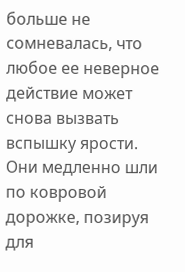больше не сомневалась, что любое ее неверное действие может снова вызвать вспышку ярости. Они медленно шли по ковровой дорожке, позируя для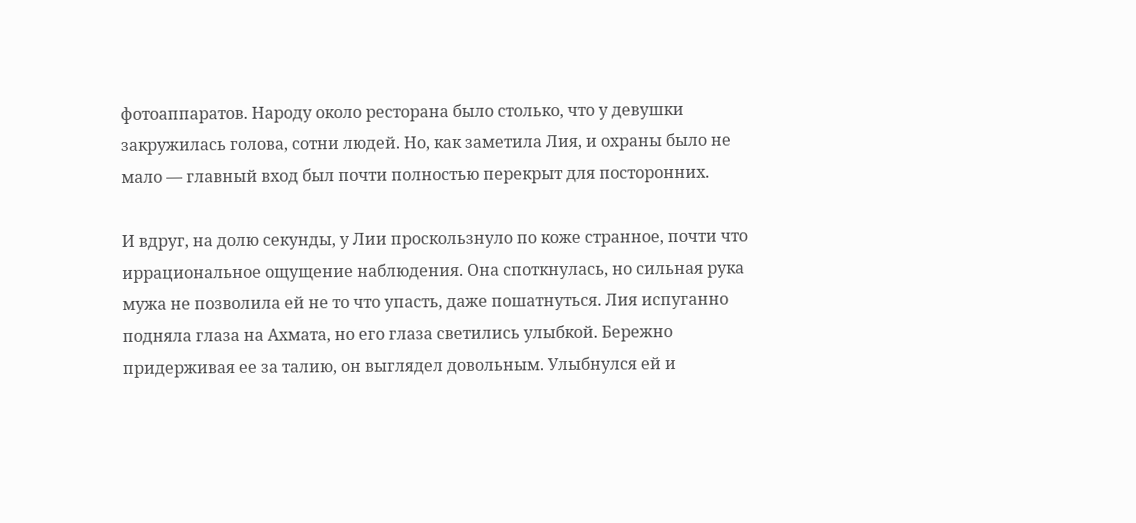фотоаппаратов. Народу около ресторана было столько, что у девушки закружилась голова, сотни людей. Но, как заметила Лия, и охраны было не мало — главный вход был почти полностью перекрыт для посторонних.

И вдруг, на долю секунды, у Лии проскользнуло по коже странное, почти что иррациональное ощущение наблюдения. Она споткнулась, но сильная рука мужа не позволила ей не то что упасть, даже пошатнуться. Лия испуганно подняла глаза на Ахмата, но его глаза светились улыбкой. Бережно придерживая ее за талию, он выглядел довольным. Улыбнулся ей и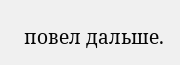повел дальше.